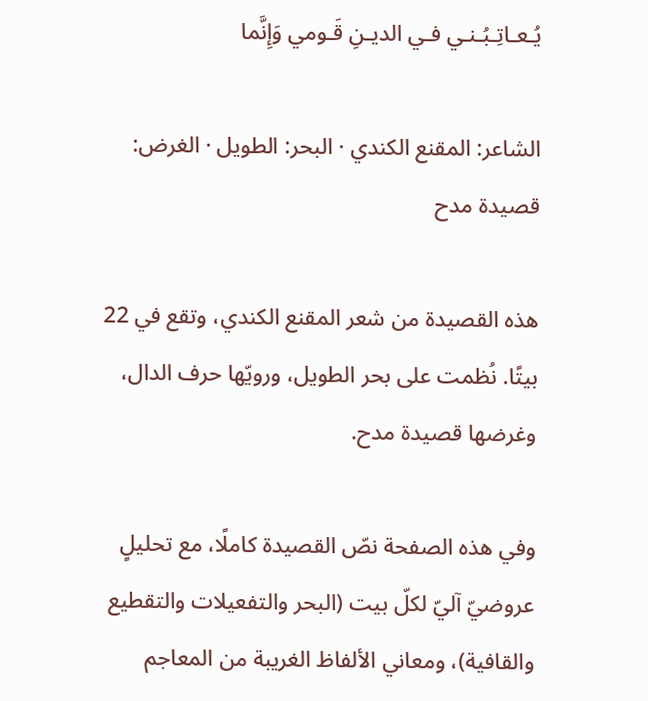يُـعـاتِـبُـنـي فـي الديـنِ قَـومي وَإِنَّما

الشاعر: المقنع الكندي · البحر: الطويل · الغرض: قصيدة مدح

هذه القصيدة من شعر المقنع الكندي، وتقع في 22 بيتًا. نُظمت على بحر الطويل، ورويّها حرف الدال، وغرضها قصيدة مدح.

وفي هذه الصفحة نصّ القصيدة كاملًا، مع تحليلٍ عروضيّ آليّ لكلّ بيت (البحر والتفعيلات والتقطيع والقافية)، ومعاني الألفاظ الغريبة من المعاجم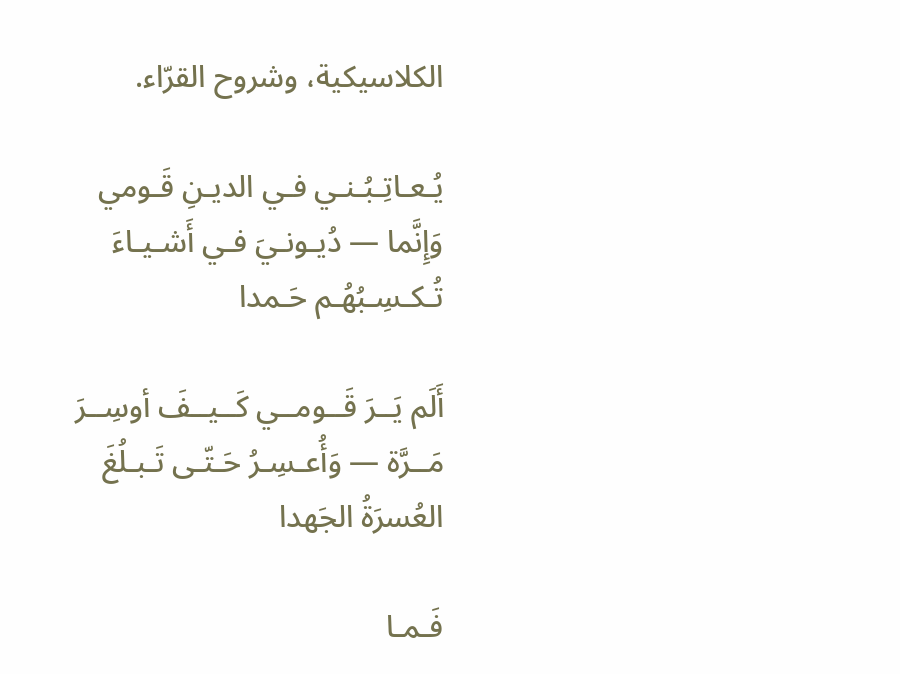الكلاسيكية، وشروح القرّاء.

يُـعـاتِـبُـنـي فـي الديـنِ قَـومي وَإِنَّما — دُيـونـيَ فـي أَشـيـاءَ تُـكـسِـبُهُـم حَـمدا

أَلَم يَــرَ قَــومــي كَــيــفَ أوسِــرَ مَــرَّة — وَأُعـسِـرُ حَـتّـى تَـبـلُغَ العُسرَةُ الجَهدا

فَـمـا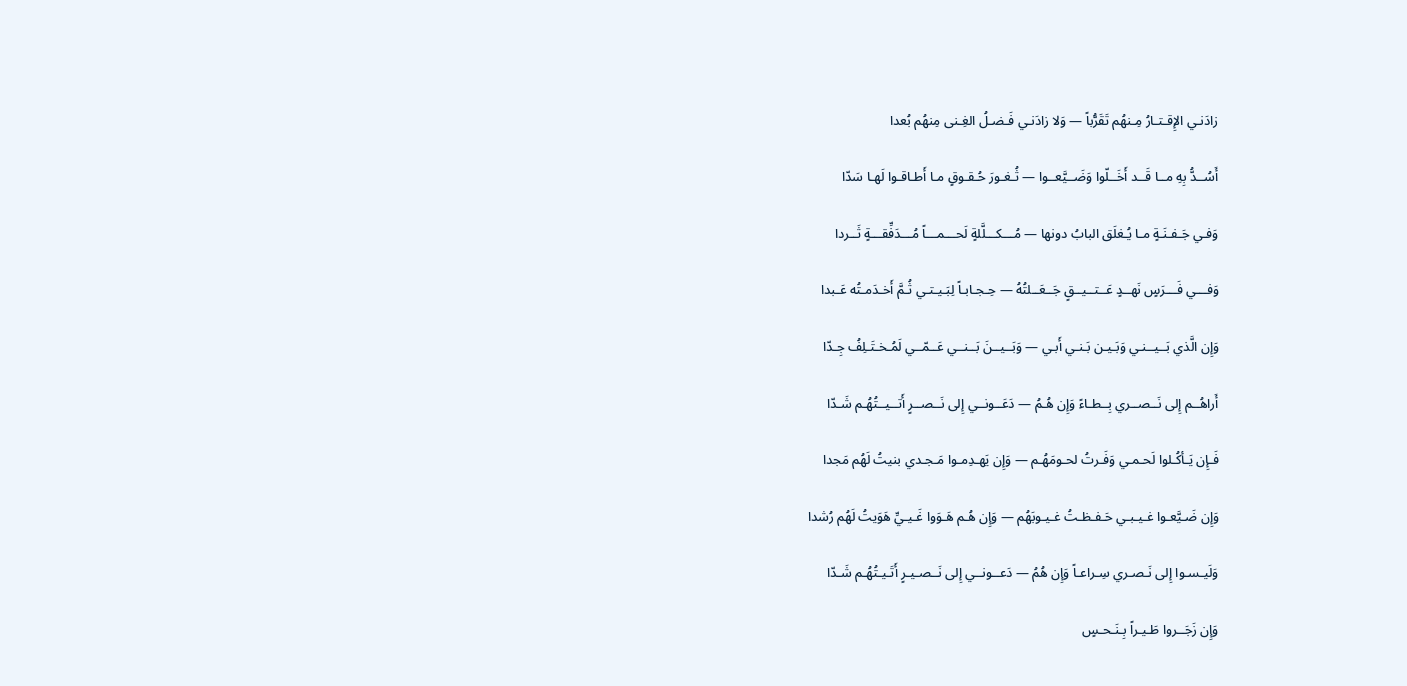زادَنـي الإِقـتـارُ مِـنهُم تَقَرُّباً — وَلا زادَنـي فَـضـلُ الغِـنى مِنهُم بُعدا

أَسُــدُّ بِهِ مــا قَــد أَخَــلّوا وَضَــيَّعــوا — ثُـغـورَ حُـقـوقٍ مـا أَطـاقـوا لَهـا سَدّا

وَفـي جَـفـنَـةٍ مـا يُـغلَق البابُ دونها — مُـــكـــلَّلةٍ لَحـــمـــاً مُـــدَفِّقـــةٍ ثَــردا

وَفـــي فَـــرَسٍ نَهــدٍ عَــتــيــقٍ جَــعَــلتُهُ — حِـجـابـاً لِبَـيـتـي ثُـمَّ أَخـدَمـتُه عَـبدا

وَإِن الَّذي بَــيــنـي وَبَـيـن بَـنـي أَبـي — وَبَــيــنَ بَــنــي عَــمّــي لَمُـخـتَـلِفُ جِـدّا

أَراهُــم إِلى نَــصــري بِــطـاءً وَإِن هُـمُ — دَعَــونــي إِلى نَــصــرٍ أَتــيــتُهُـم شَـدّا

فَـإِن يَـأكُـلوا لَحـمـي وَفَـرتُ لحـومَهُـم — وَإِن يَهـدِمـوا مَـجـدي بنيتُ لَهُم مَجدا

وَإِن ضَـيَّعـوا غـيـبـي حَـفـظـتُ غـيـوبَهُم — وَإِن هُـم هَـوَوا غَـيـيِّ هَوَيتُ لَهُم رُشدا

وَلَيـسـوا إِلى نَـصـري سِـراعـاً وَإِن هُمُ — دَعــونــي إِلى نَــصـيـرٍ أَتَـيـتُهُـم شَـدّا

وَإِن زَجَــروا طَـيـراً بِـنَـحـسٍ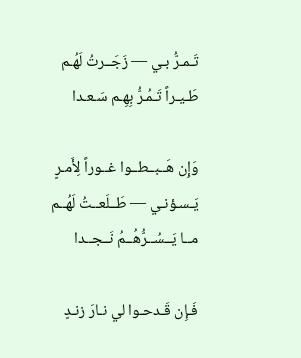تَـمـرُّ بـي — زَجَــرتُ لَهُـم طَـيـراً تَـمُـرُّ بِهِـم سَـعـدا

وَإِن هَــبــطــوا غــوراً لِأَمـرٍ يَـسـؤنـي — طَــلَعــتُ لَهُــم مــا يَــسُــرُّهُــمُ نَــجــدا

فَـإِن قَـدحـوا لي نـارَ زنـدٍ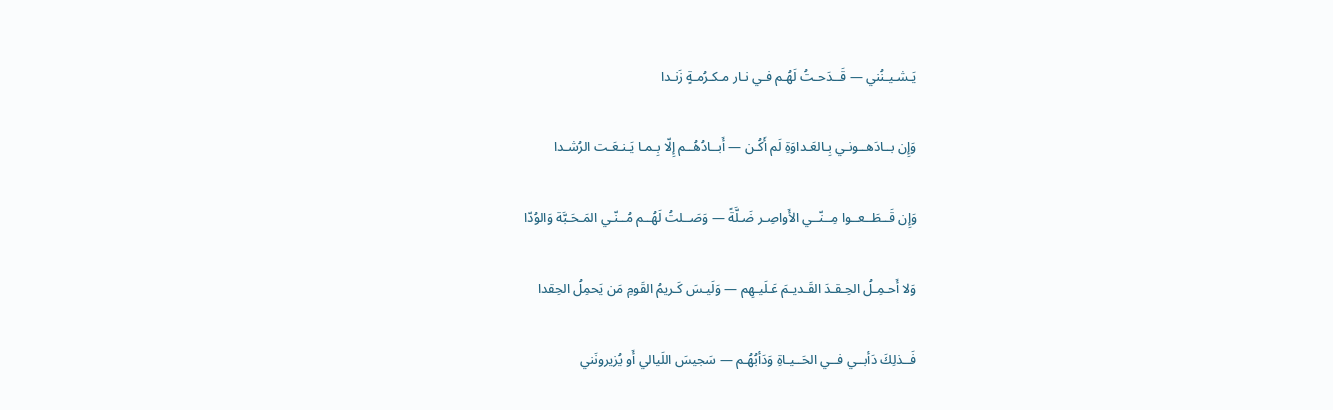يَـشـيـنُني — قَــدَحـتُ لَهُـم فـي نـار مـكـرُمـةٍ زَنـدا

وَإِن بــادَهــونـي بِـالعَـداوَةِ لَم أَكُـن — أَبــادُهُــم إِلّا بِـمـا يَـنـعَـت الرُشـدا

وَإِن قَــطَــعــوا مِــنّــي الأَواصِـر ضَـلَّةً — وَصَــلتُ لَهُــم مُــنّـي المَـحَـبَّة وَالوُدّا

وَلا أَحـمِـلُ الحِـقـدَ القَـديـمَ عَـلَيـهِم — وَلَيـسَ كَـريمُ القَومِ مَن يَحمِلُ الحِقدا

فَــذلِكَ دَأبــي فــي الحَــيـاةِ وَدَأبُهُـم — سَجيسَ اللَيالي أَو يُزيرونَني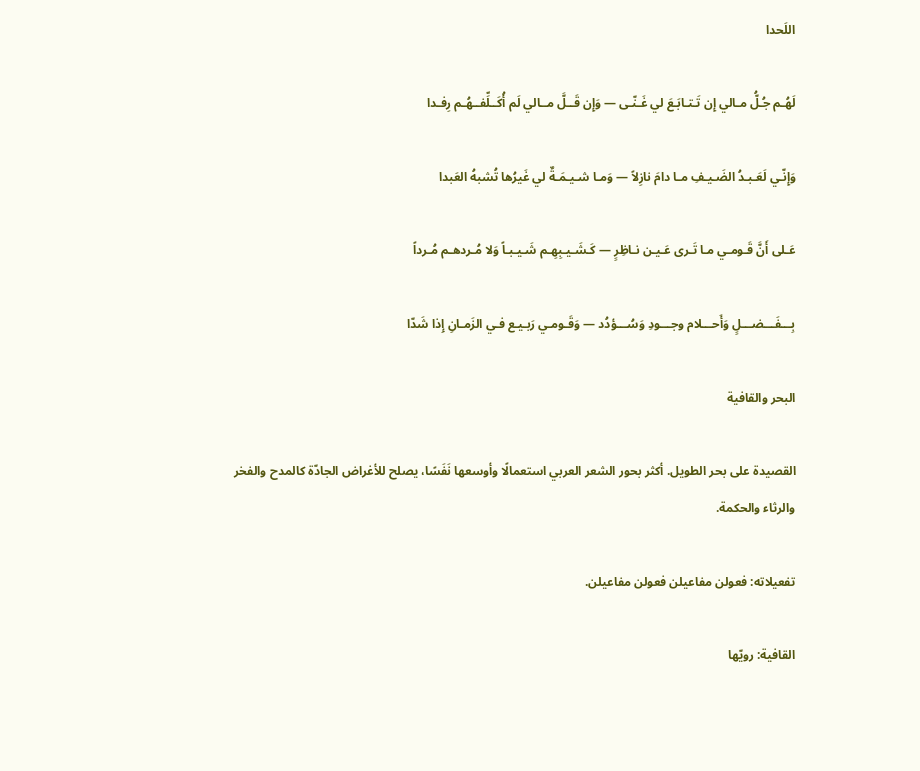اللَحدا

لَهُـم جُـلُّ مـالي إِن تَـتـابَـعَ لي غَـنّـى — وَإِن قَــلَّ مــالي لَم أُكَــلِّفــهُـم رِفـدا

وَإِنّـي لَعَـبـدُ الضَـيـفِ مـا دامَ نازِلاً — وَمـا شـيـمَـةٌ لي غَيرُها تُشبهُ العَبدا

عَـلى أَنَّ قَـومـي مـا تَـرى عَـيـن نـاظِرٍ — كَـشَـيـبِهِـم شَـيـبـاً وَلا مُـردهـم مُـرداً

بِـــفَـــضـــلٍ وَأَحـــلام وجـــودِ وَسُـــؤدُد — وَقَـومـي رَبـيـع فـي الزَمـانِ إِذا شَدّا

البحر والقافية

القصيدة على بحر الطويل. أكثر بحور الشعر العربي استعمالًا وأوسعها نَفَسًا، يصلح للأغراض الجادّة كالمدح والفخر والرثاء والحكمة.

تفعيلاته: فعولن مفاعيلن فعولن مفاعيلن.

القافية: رويّها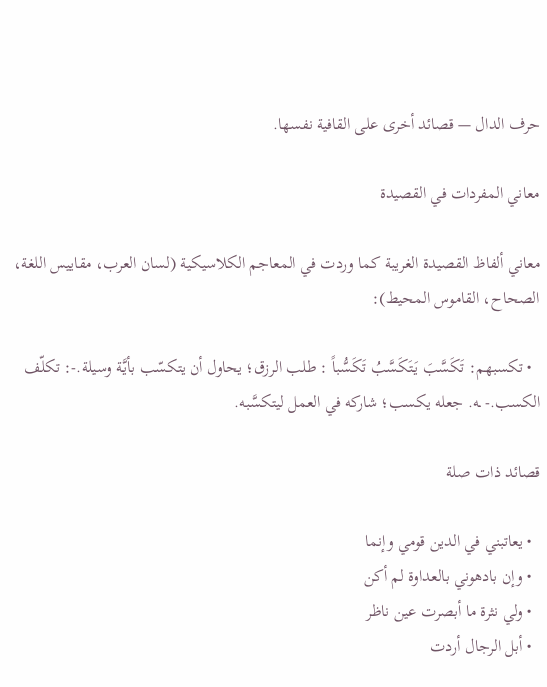حرف الدال — قصائد أخرى على القافية نفسها.

معاني المفردات في القصيدة

معاني ألفاظ القصيدة الغريبة كما وردت في المعاجم الكلاسيكية (لسان العرب، مقاييس اللغة، الصحاح، القاموس المحيط):

  • تكسبهم: تَكَسَّبَ يَتَكَسَّبُ تَكَسُّباً : طلب الرزق؛ يحاول أن يتكسّب بأيَّة وسيلة.-: تكلّف الكسب.- ـه. جعله يكسب؛ شاركه في العمل ليتكسَّبه.

قصائد ذات صلة

  • يعاتبني في الدين قومي وإنما
  • وإن بادهوني بالعداوة لم أكن
  • ولي نثرة ما أبصرت عين ناظر
  • أبل الرجال أردت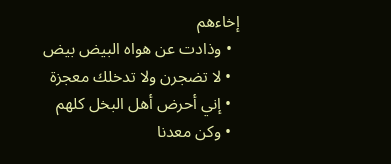إخاءهم
  • وذادت عن هواه البيض بيض
  • لا تضجرن ولا تدخلك معجزة
  • إني أحرض أهل البخل كلهم
  • وكن معدنا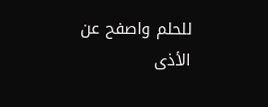للحلم واصفح عن الأذى